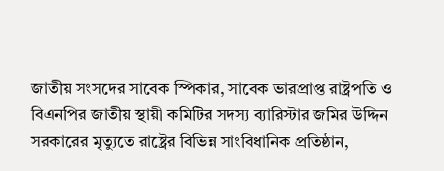জাতীয় সংসদের সাবেক স্পিকার, সাবেক ভারপ্রাপ্ত রাষ্ট্রপতি ও বিএনপির জাতীয় স্থায়ী কমিটির সদস্য ব্যারিস্টার জমির উদ্দিন সরকারের মৃত্যুতে রাষ্ট্রের বিভিন্ন সাংবিধানিক প্রতিষ্ঠান,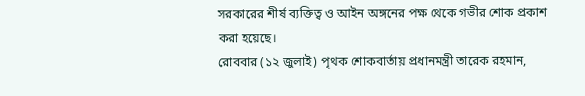সরকারের শীর্ষ ব্যক্তিত্ব ও আইন অঙ্গনের পক্ষ থেকে গভীর শোক প্রকাশ করা হয়েছে।
রোববার (১২ জুলাই) পৃথক শোকবার্তায় প্রধানমন্ত্রী তারেক রহমান,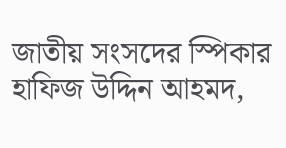জাতীয় সংসদের স্পিকার হাফিজ উদ্দিন আহমদ,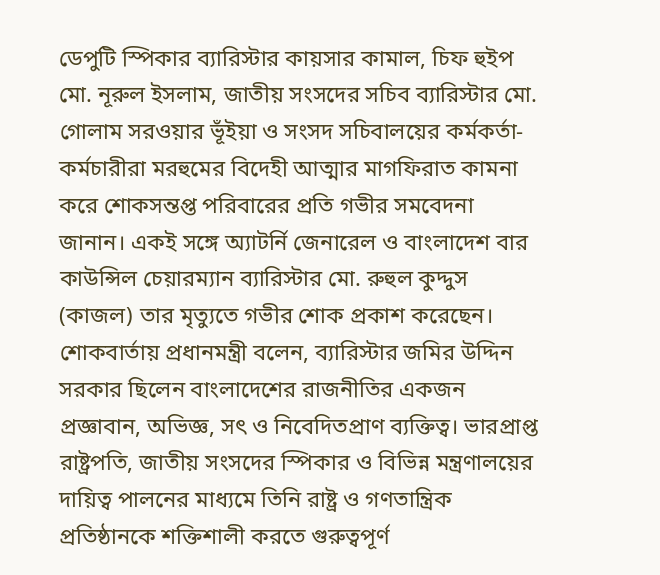ডেপুটি স্পিকার ব্যারিস্টার কায়সার কামাল, চিফ হুইপ মো. নূরুল ইসলাম, জাতীয় সংসদের সচিব ব্যারিস্টার মো. গোলাম সরওয়ার ভূঁইয়া ও সংসদ সচিবালয়ের কর্মকর্তা-কর্মচারীরা মরহুমের বিদেহী আত্মার মাগফিরাত কামনা করে শোকসন্তপ্ত পরিবারের প্রতি গভীর সমবেদনা জানান। একই সঙ্গে অ্যাটর্নি জেনারেল ও বাংলাদেশ বার কাউন্সিল চেয়ারম্যান ব্যারিস্টার মো. রুহুল কুদ্দুস (কাজল) তার মৃত্যুতে গভীর শোক প্রকাশ করেছেন।
শোকবার্তায় প্রধানমন্ত্রী বলেন, ব্যারিস্টার জমির উদ্দিন সরকার ছিলেন বাংলাদেশের রাজনীতির একজন প্রজ্ঞাবান, অভিজ্ঞ, সৎ ও নিবেদিতপ্রাণ ব্যক্তিত্ব। ভারপ্রাপ্ত রাষ্ট্রপতি, জাতীয় সংসদের স্পিকার ও বিভিন্ন মন্ত্রণালয়ের দায়িত্ব পালনের মাধ্যমে তিনি রাষ্ট্র ও গণতান্ত্রিক প্রতিষ্ঠানকে শক্তিশালী করতে গুরুত্বপূর্ণ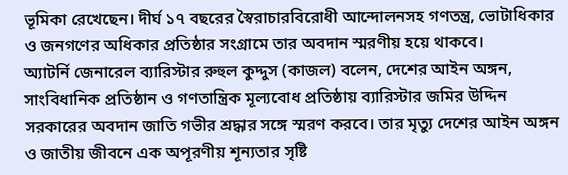ভূমিকা রেখেছেন। দীর্ঘ ১৭ বছরের স্বৈরাচারবিরোধী আন্দোলনসহ গণতন্ত্র, ভোটাধিকার ও জনগণের অধিকার প্রতিষ্ঠার সংগ্রামে তার অবদান স্মরণীয় হয়ে থাকবে।
অ্যাটর্নি জেনারেল ব্যারিস্টার রুহুল কুদ্দুস (কাজল) বলেন, দেশের আইন অঙ্গন, সাংবিধানিক প্রতিষ্ঠান ও গণতান্ত্রিক মূল্যবোধ প্রতিষ্ঠায় ব্যারিস্টার জমির উদ্দিন সরকারের অবদান জাতি গভীর শ্রদ্ধার সঙ্গে স্মরণ করবে। তার মৃত্যু দেশের আইন অঙ্গন ও জাতীয় জীবনে এক অপূরণীয় শূন্যতার সৃষ্টি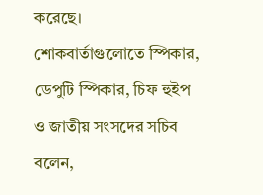করেছে।
শোকবার্তাগুলোতে স্পিকার, ডেপুটি স্পিকার, চিফ হুইপ ও জাতীয় সংসদের সচিব বলেন,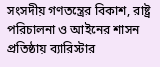সংসদীয় গণতন্ত্রের বিকাশ, রাষ্ট্র পরিচালনা ও আইনের শাসন প্রতিষ্ঠায় ব্যারিস্টার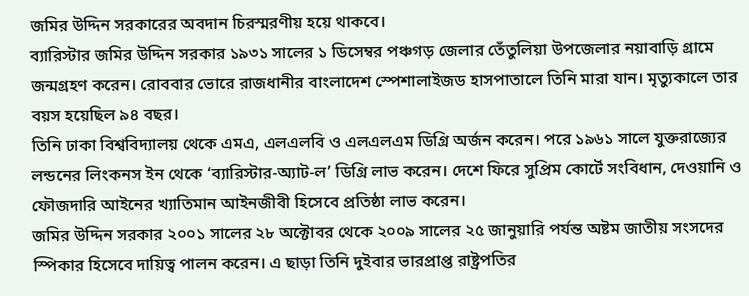জমির উদ্দিন সরকারের অবদান চিরস্মরণীয় হয়ে থাকবে।
ব্যারিস্টার জমির উদ্দিন সরকার ১৯৩১ সালের ১ ডিসেম্বর পঞ্চগড় জেলার তেঁতুলিয়া উপজেলার নয়াবাড়ি গ্রামে জন্মগ্রহণ করেন। রোববার ভোরে রাজধানীর বাংলাদেশ স্পেশালাইজড হাসপাতালে তিনি মারা যান। মৃত্যুকালে তার বয়স হয়েছিল ৯৪ বছর।
তিনি ঢাকা বিশ্ববিদ্যালয় থেকে এমএ, এলএলবি ও এলএলএম ডিগ্রি অর্জন করেন। পরে ১৯৬১ সালে যুক্তরাজ্যের লন্ডনের লিংকনস ইন থেকে ‘ব্যারিস্টার-অ্যাট-ল’ ডিগ্রি লাভ করেন। দেশে ফিরে সুপ্রিম কোর্টে সংবিধান, দেওয়ানি ও ফৌজদারি আইনের খ্যাতিমান আইনজীবী হিসেবে প্রতিষ্ঠা লাভ করেন।
জমির উদ্দিন সরকার ২০০১ সালের ২৮ অক্টোবর থেকে ২০০৯ সালের ২৫ জানুয়ারি পর্যন্ত অষ্টম জাতীয় সংসদের স্পিকার হিসেবে দায়িত্ব পালন করেন। এ ছাড়া তিনি দুইবার ভারপ্রাপ্ত রাষ্ট্রপতির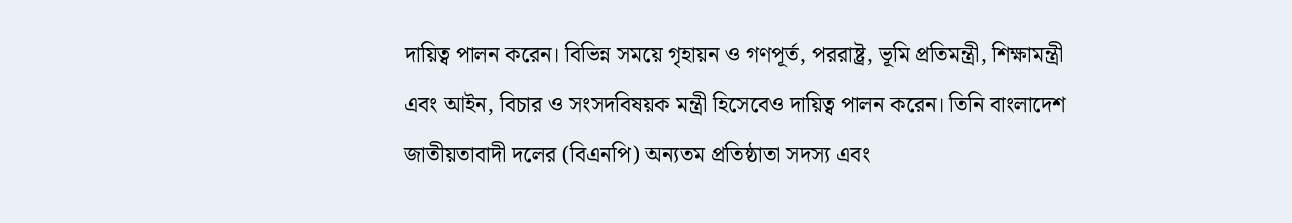দায়িত্ব পালন করেন। বিভিন্ন সময়ে গৃহায়ন ও গণপূর্ত, পররাষ্ট্র, ভূমি প্রতিমন্ত্রী, শিক্ষামন্ত্রী এবং আইন, বিচার ও সংসদবিষয়ক মন্ত্রী হিসেবেও দায়িত্ব পালন করেন। তিনি বাংলাদেশ জাতীয়তাবাদী দলের (বিএনপি) অন্যতম প্রতিষ্ঠাতা সদস্য এবং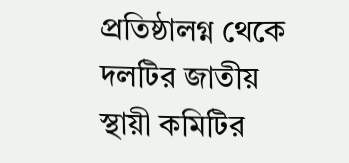প্রতিষ্ঠালগ্ন থেকে দলটির জাতীয় স্থায়ী কমিটির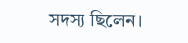সদস্য ছিলেন।